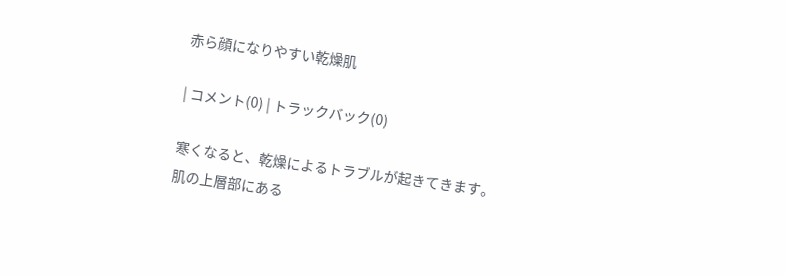赤ら顔になりやすい乾燥肌

| コメント(0) | トラックバック(0)

寒くなると、乾燥によるトラブルが起きてきます。
肌の上層部にある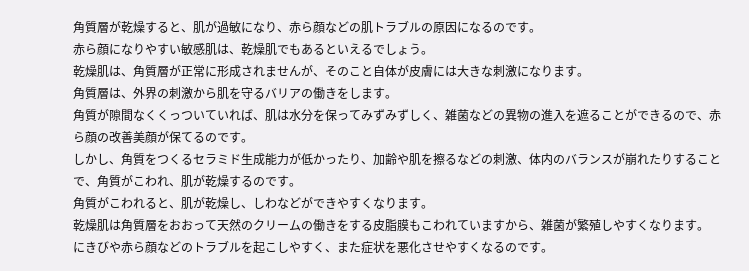角質層が乾燥すると、肌が過敏になり、赤ら顔などの肌トラブルの原因になるのです。
赤ら顔になりやすい敏感肌は、乾燥肌でもあるといえるでしょう。
乾燥肌は、角質層が正常に形成されませんが、そのこと自体が皮膚には大きな刺激になります。
角質層は、外界の刺激から肌を守るバリアの働きをします。
角質が隙間なくくっついていれば、肌は水分を保ってみずみずしく、雑菌などの異物の進入を遮ることができるので、赤ら顔の改善美顔が保てるのです。
しかし、角質をつくるセラミド生成能力が低かったり、加齢や肌を擦るなどの刺激、体内のバランスが崩れたりすることで、角質がこわれ、肌が乾燥するのです。
角質がこわれると、肌が乾燥し、しわなどができやすくなります。
乾燥肌は角質層をおおって天然のクリームの働きをする皮脂膜もこわれていますから、雑菌が繁殖しやすくなります。
にきびや赤ら顔などのトラブルを起こしやすく、また症状を悪化させやすくなるのです。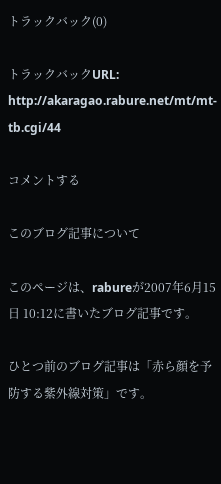トラックバック(0)

トラックバックURL: http://akaragao.rabure.net/mt/mt-tb.cgi/44

コメントする

このブログ記事について

このページは、rabureが2007年6月15日 10:12に書いたブログ記事です。

ひとつ前のブログ記事は「赤ら顔を予防する紫外線対策」です。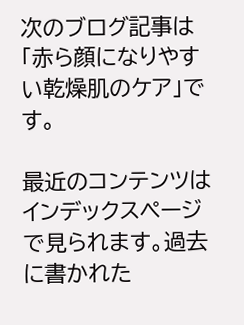次のブログ記事は「赤ら顔になりやすい乾燥肌のケア」です。

最近のコンテンツはインデックスページで見られます。過去に書かれた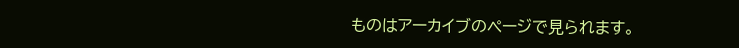ものはアーカイブのページで見られます。